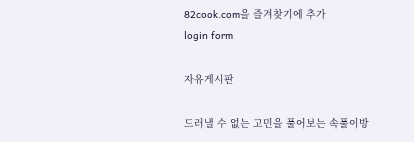82cook.com을 즐겨찾기에 추가
login form

자유게시판

드러낼 수 없는 고민을 풀어보는 속풀이방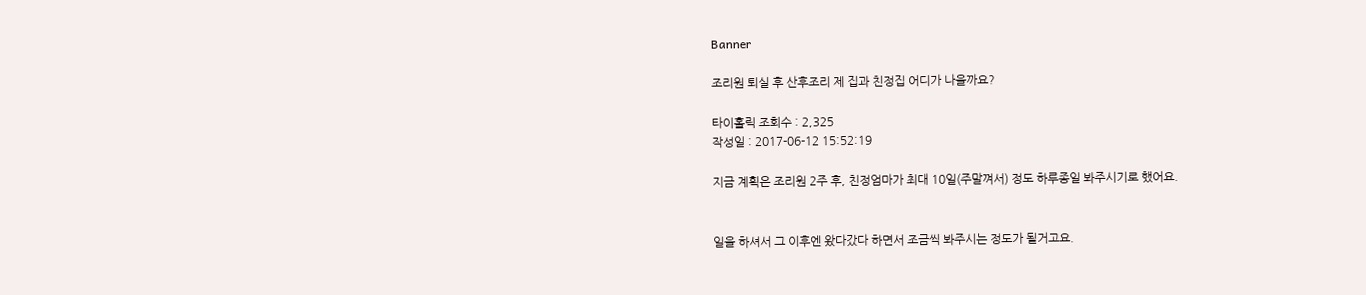Banner

조리원 퇴실 후 산후조리 제 집과 친정집 어디가 나을까요?

타이홀릭 조회수 : 2,325
작성일 : 2017-06-12 15:52:19

지금 계획은 조리원 2주 후, 친정엄마가 최대 10일(주말껴서) 정도 하루종일 봐주시기로 했어요.


일을 하셔서 그 이후엔 왔다갔다 하면서 조금씩 봐주시는 정도가 될거고요.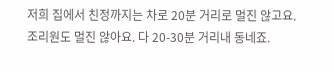저희 집에서 친정까지는 차로 20분 거리로 멀진 않고요. 조리원도 멀진 않아요. 다 20-30분 거리내 동네죠.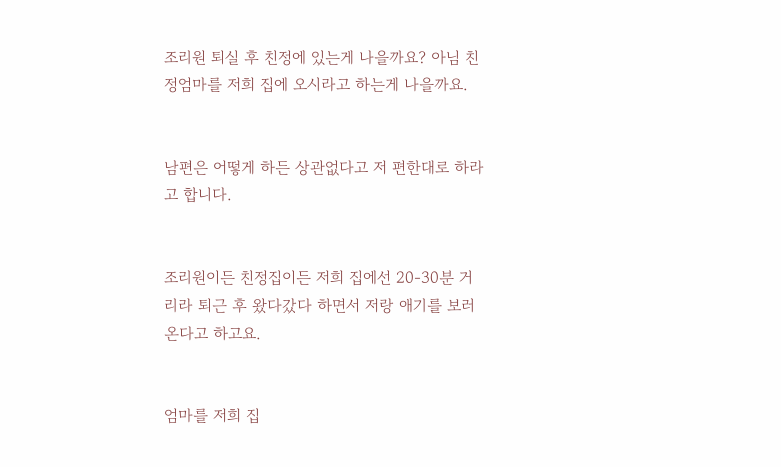조리원 퇴실 후 친정에 있는게 나을까요? 아님 친정엄마를 저희 집에 오시라고 하는게 나을까요.


남편은 어떻게 하든 상관없다고 저 편한대로 하라고 합니다.


조리원이든 친정집이든 저희 집에선 20-30분 거리라 퇴근 후 왔다갔다 하면서 저랑 애기를 보러 온다고 하고요.


엄마를 저희 집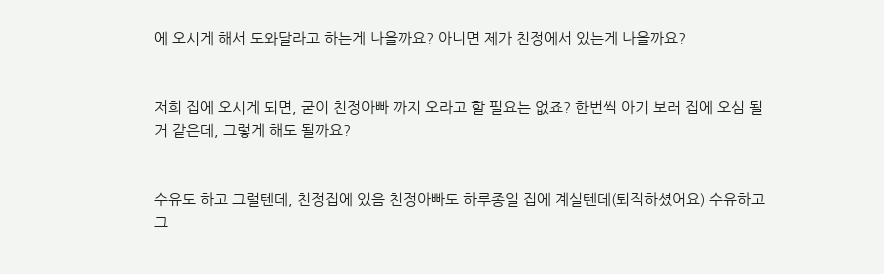에 오시게 해서 도와달라고 하는게 나을까요? 아니면 제가 친정에서 있는게 나을까요?


저희 집에 오시게 되면, 굳이 친정아빠 까지 오라고 할 필요는 없죠? 한번씩 아기 보러 집에 오심 될거 같은데, 그렇게 해도 될까요?


수유도 하고 그럴텐데, 친정집에 있음 친정아빠도 하루종일 집에 계실텐데(퇴직하셨어요) 수유하고 그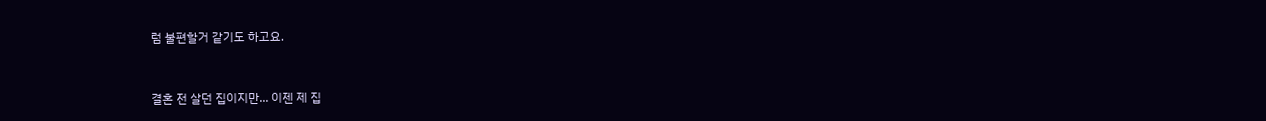럼 불편할거 같기도 하고요.


결혼 전 살던 집이지만... 이젠 제 집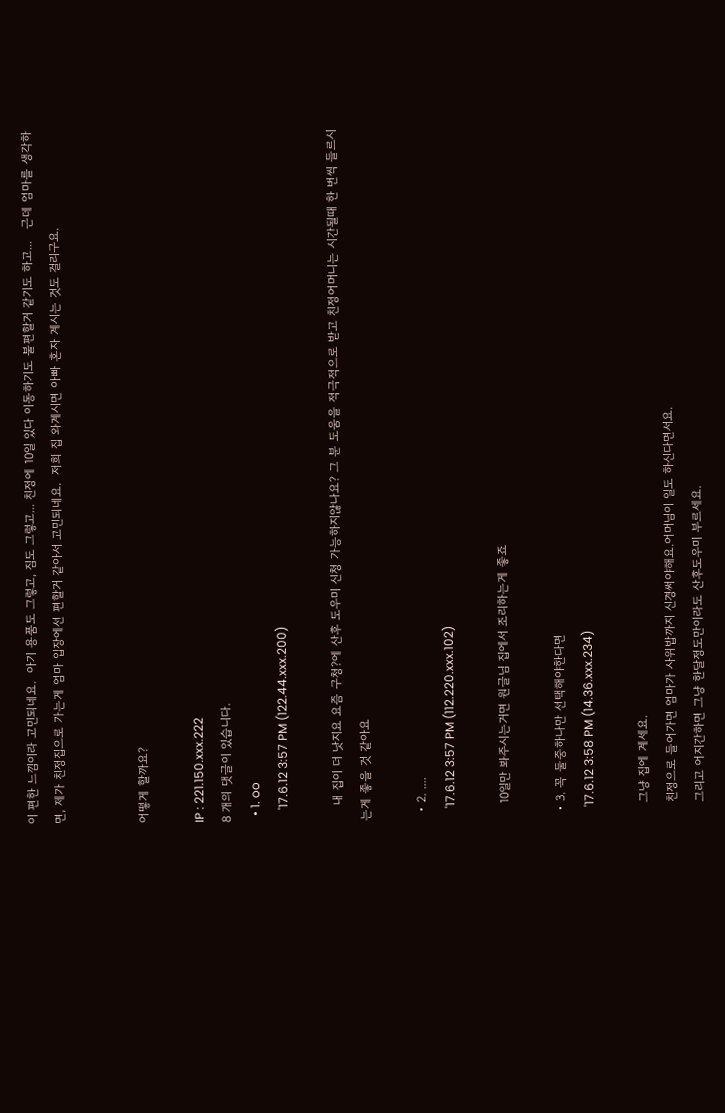이 편한 느낌이라 고민되네요.  아기 용품도 그렇고, 짐도 그렇고... 친정에 10일 있다 이동하기도 불편할거 같기도 하고...   근데 엄마를 생각하면, 제가 친정집으로 가는게 엄마 입장에선 편할거 같아서 고민되네요.  저희 집 와계시면 아빠 혼자 계시는 것도 걸리구요.


어떻게 할까요?

IP : 221.150.xxx.222
8 개의 댓글이 있습니다.
  • 1. oo
    '17.6.12 3:57 PM (122.44.xxx.200)

    내 집이 더 낫지요 요즘 구청?에 산후 도우미 신청 가능하지않나요? 그 분 도움을 적극적으로 받고 친정어머니는 시간될때 한 번씩 들르시는게 좋을 것 같아요

  • 2. ....
    '17.6.12 3:57 PM (112.220.xxx.102)

    10일만 봐주시는거면 원글님 집에서 조리하는게 좋죠

  • 3. 꼭 둘중하나만 선택해야한다면
    '17.6.12 3:58 PM (14.36.xxx.234)

    그냥 집에 계세요.
    친정으로 들어가면 엄마가 사위밥까지 신경써야해요.어머님이 일도 하신다면서요.
    그리고 어지간하면 그냥 한달정도만이라도 산후도우미 부르세요.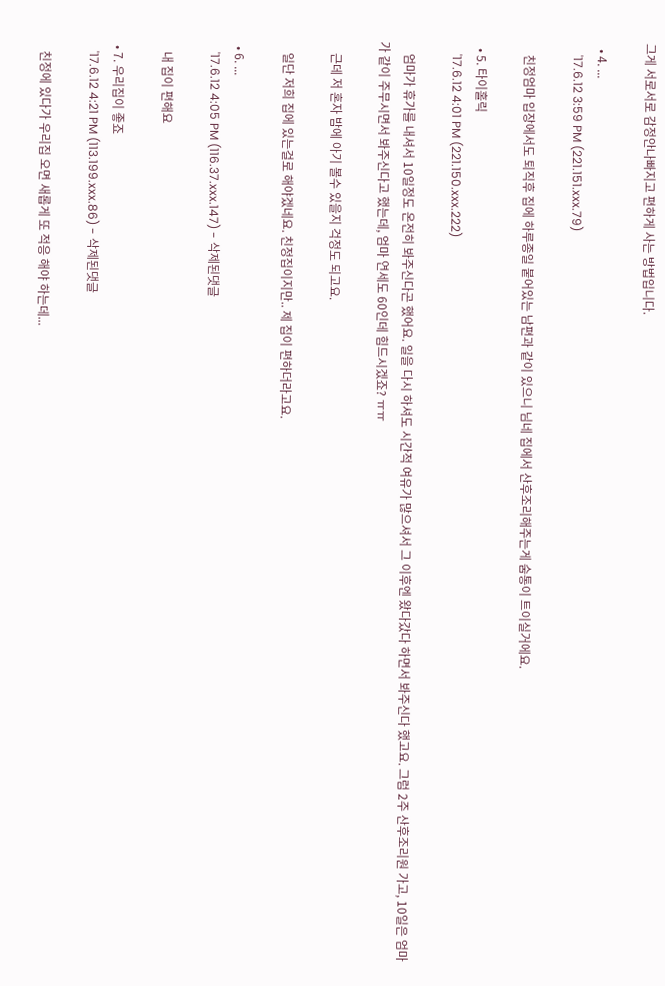그게 서로서로 감정안나빠지고 편하게 사는 방법입니다.

  • 4. ...
    '17.6.12 3:59 PM (221.151.xxx.79)

    친정엄마 입장에서도 퇴직후 집에 하루종일 붙어있는 남편과 같이 있으니 님네 집에서 산후조리해주는게 숨통이 트이실거에요.

  • 5. 타이홀릭
    '17.6.12 4:01 PM (221.150.xxx.222)

    엄마가 휴가를 내셔서 10일정도 온전히 봐주신다곤 했어요. 일을 다시 하셔도 시간적 여유가 많으셔서 그 이후엔 왔다갔다 하면서 봐주신다 했고요. 그럼 2주 산후조리원 가고, 10일은 엄마가 같이 주무시면서 봐주신다고 했는데, 엄마 연세도 60인데 힘드시겠죠? ㅠㅠ

    근데 저 혼자 밤에 아기 볼수 있을지 걱정도 되고요.

    일단 저희 집에 있는걸로 해야겠네요. 친정집이지만.. 제 집이 편하더라고요.

  • 6. ...
    '17.6.12 4:05 PM (116.37.xxx.147) - 삭제된댓글

    내 집이 편해요

  • 7. 우리집이 좋죠
    '17.6.12 4:21 PM (113.199.xxx.86) - 삭제된댓글

    친정에 있다가 우리집 오면 새롭게 또 적응 해야 하는데...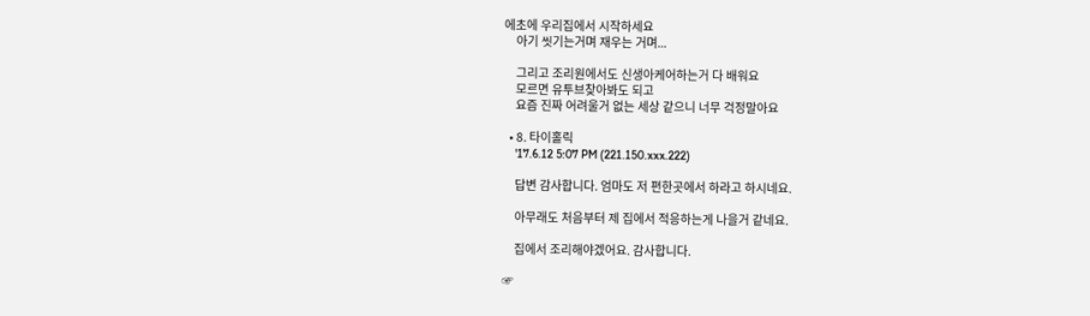에초에 우리집에서 시작하세요
    아기 씻기는거며 재우는 거며...

    그리고 조리원에서도 신생아케어하는거 다 배워요
    모르면 유투브찾아봐도 되고
    요즘 진짜 어려울거 없는 세상 같으니 너무 걱정말아요

  • 8. 타이홀릭
    '17.6.12 5:07 PM (221.150.xxx.222)

    답변 감사합니다. 엄마도 저 편한곳에서 하라고 하시네요.

    아무래도 처음부터 제 집에서 적응하는게 나을거 같네요.

    집에서 조리해야겠어요. 감사합니다.

☞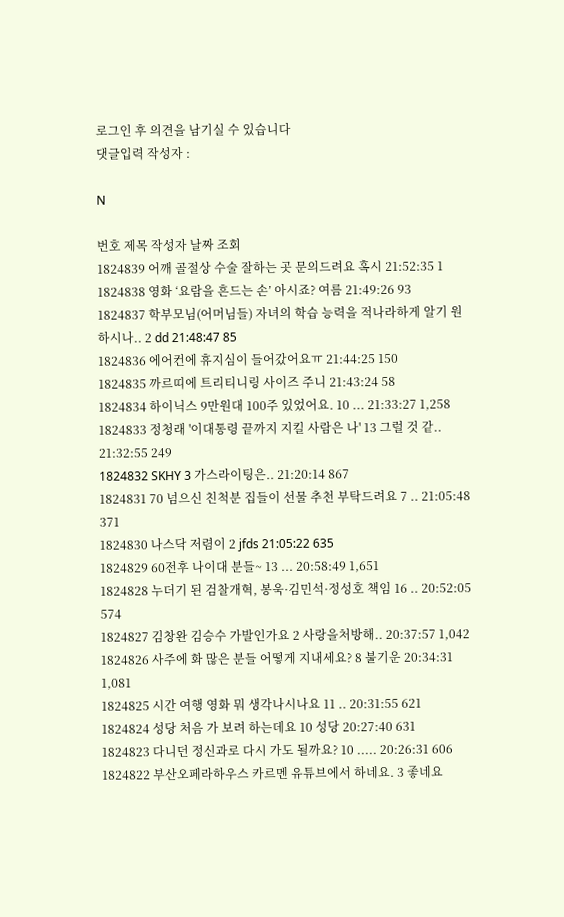로그인 후 의견을 남기실 수 있습니다
댓글입력 작성자 :

N

번호 제목 작성자 날짜 조회
1824839 어깨 골절상 수술 잘하는 곳 문의드려요 혹시 21:52:35 1
1824838 영화 ‘요람을 흔드는 손’ 아시죠? 여름 21:49:26 93
1824837 학부모님(어머님들) 자녀의 학습 능력을 적나라하게 알기 원하시나.. 2 dd 21:48:47 85
1824836 에어컨에 휴지심이 들어갔어요ㅠ 21:44:25 150
1824835 까르띠에 트리티니링 사이즈 주니 21:43:24 58
1824834 하이닉스 9만원대 100주 있었어요. 10 ... 21:33:27 1,258
1824833 정청래 '이대통령 끝까지 지킬 사람은 나' 13 그럴 것 같.. 21:32:55 249
1824832 SKHY 3 가스라이팅은.. 21:20:14 867
1824831 70 넘으신 친척분 집들이 선물 추천 부탁드려요 7 .. 21:05:48 371
1824830 나스닥 저렴이 2 jfds 21:05:22 635
1824829 60전후 나이대 분들~ 13 ... 20:58:49 1,651
1824828 누더기 된 검찰개혁, 봉욱·김민석·정성호 책임 16 .. 20:52:05 574
1824827 김창완 김승수 가발인가요 2 사랑을처방해.. 20:37:57 1,042
1824826 사주에 화 많은 분들 어떻게 지내세요? 8 불기운 20:34:31 1,081
1824825 시간 여행 영화 뭐 생각나시나요 11 .. 20:31:55 621
1824824 성당 처음 가 보려 하는데요 10 성당 20:27:40 631
1824823 다니던 정신과로 다시 가도 될까요? 10 ..... 20:26:31 606
1824822 부산오페라하우스 카르멘 유튜브에서 하네요. 3 좋네요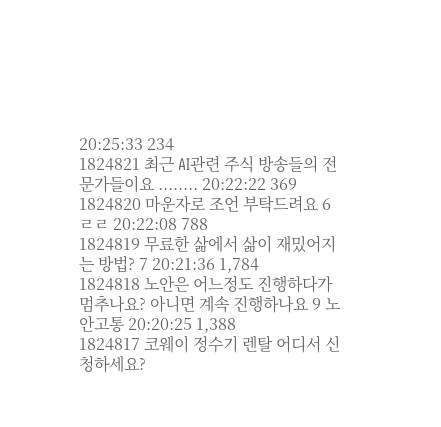20:25:33 234
1824821 최근 AI관련 주식 방송들의 전문가들이요 ........ 20:22:22 369
1824820 마운자로 조언 부탁드려요 6 ㄹㄹ 20:22:08 788
1824819 무료한 삶에서 삶이 재밌어지는 방법? 7 20:21:36 1,784
1824818 노안은 어느정도 진행하다가 멈추나요? 아니면 계속 진행하나요 9 노안고통 20:20:25 1,388
1824817 코웨이 정수기 렌탈 어디서 신청하세요?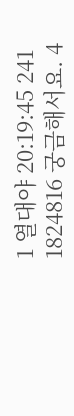1 열대야 20:19:45 241
1824816 궁금해서요. 4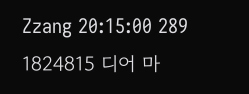Zzang 20:15:00 289
1824815 디어 마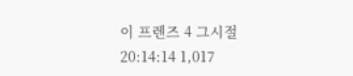이 프렌즈 4 그시절 20:14:14 1,017